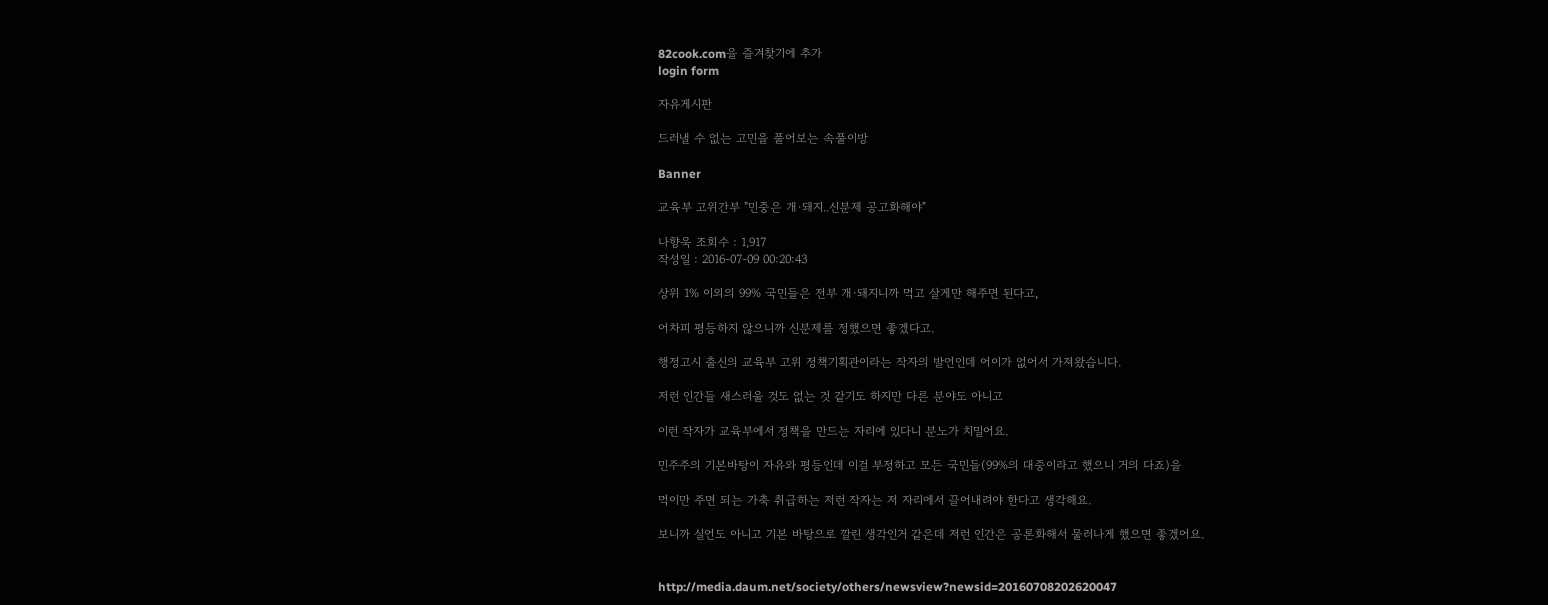82cook.com을 즐겨찾기에 추가
login form

자유게시판

드러낼 수 없는 고민을 풀어보는 속풀이방

Banner

교육부 고위간부 "민중은 개·돼지..신분제 공고화해야"

나향욱 조회수 : 1,917
작성일 : 2016-07-09 00:20:43

상위 1% 이외의 99% 국민들은 전부 개·돼지니까 먹고 살게만 해주면 된다고,

어차피 평등하지 않으니까 신분제를 정했으면 좋겠다고.

행정고시 출신의 교육부 고위 정책기획관이라는 작자의 발언인데 어이가 없어서 가져왔습니다.

저런 인간들 새스러울 것도 없는 것 같기도 하지만 다른 분야도 아니고

이런 작자가 교육부에서 정책을 만드는 자리에 있다니 분노가 치밀어요.

민주주의 기본바탕이 자유와 평등인데 이걸 부정하고 모든 국민들(99%의 대중이라고 했으니 거의 다죠)을

먹이만 주면 되는 가축 취급하는 저런 작자는 저 자리에서 끌어내려야 한다고 생각해요.

보니까 실언도 아니고 기본 바탕으로 깔린 생각인거 같은데 저런 인간은 공론화해서 물러나게 했으면 좋겠어요.


http://media.daum.net/society/others/newsview?newsid=20160708202620047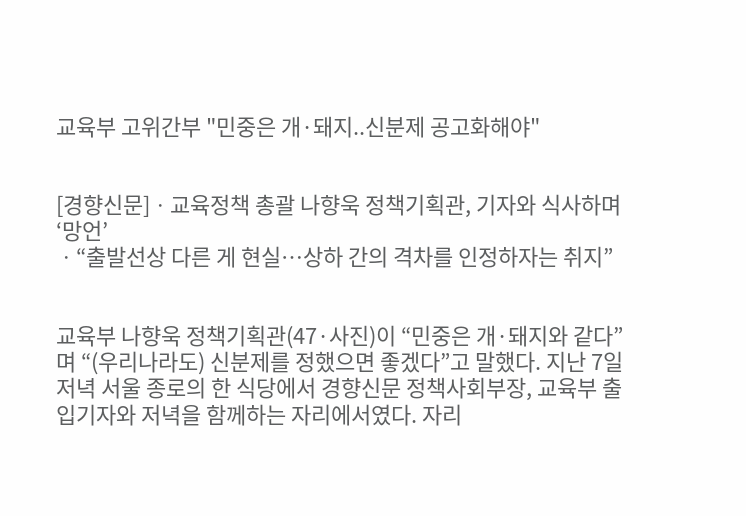교육부 고위간부 "민중은 개·돼지..신분제 공고화해야"


[경향신문]ㆍ교육정책 총괄 나향욱 정책기획관, 기자와 식사하며 ‘망언’
ㆍ“출발선상 다른 게 현실…상하 간의 격차를 인정하자는 취지”


교육부 나향욱 정책기획관(47·사진)이 “민중은 개·돼지와 같다”며 “(우리나라도) 신분제를 정했으면 좋겠다”고 말했다. 지난 7일 저녁 서울 종로의 한 식당에서 경향신문 정책사회부장, 교육부 출입기자와 저녁을 함께하는 자리에서였다. 자리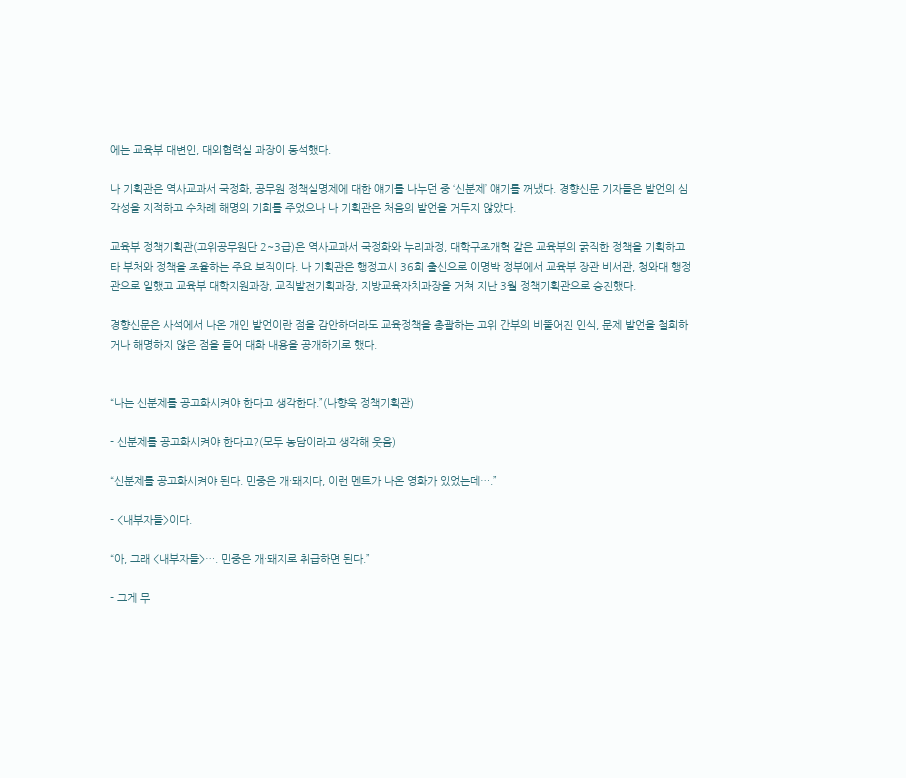에는 교육부 대변인, 대외협력실 과장이 동석했다.

나 기획관은 역사교과서 국정화, 공무원 정책실명제에 대한 얘기를 나누던 중 ‘신분제’ 얘기를 꺼냈다. 경향신문 기자들은 발언의 심각성을 지적하고 수차례 해명의 기회를 주었으나 나 기획관은 처음의 발언을 거두지 않았다.

교육부 정책기획관(고위공무원단 2~3급)은 역사교과서 국정화와 누리과정, 대학구조개혁 같은 교육부의 굵직한 정책을 기획하고 타 부처와 정책을 조율하는 주요 보직이다. 나 기획관은 행정고시 36회 출신으로 이명박 정부에서 교육부 장관 비서관, 청와대 행정관으로 일했고 교육부 대학지원과장, 교직발전기획과장, 지방교육자치과장을 거쳐 지난 3월 정책기획관으로 승진했다.

경향신문은 사석에서 나온 개인 발언이란 점을 감안하더라도 교육정책을 총괄하는 고위 간부의 비뚤어진 인식, 문제 발언을 철회하거나 해명하지 않은 점을 들어 대화 내용을 공개하기로 했다.


“나는 신분제를 공고화시켜야 한다고 생각한다.”(나향욱 정책기획관)

- 신분제를 공고화시켜야 한다고?(모두 농담이라고 생각해 웃음)

“신분제를 공고화시켜야 된다. 민중은 개·돼지다, 이런 멘트가 나온 영화가 있었는데….”

- <내부자들>이다.

“아, 그래 <내부자들>…. 민중은 개·돼지로 취급하면 된다.”

- 그게 무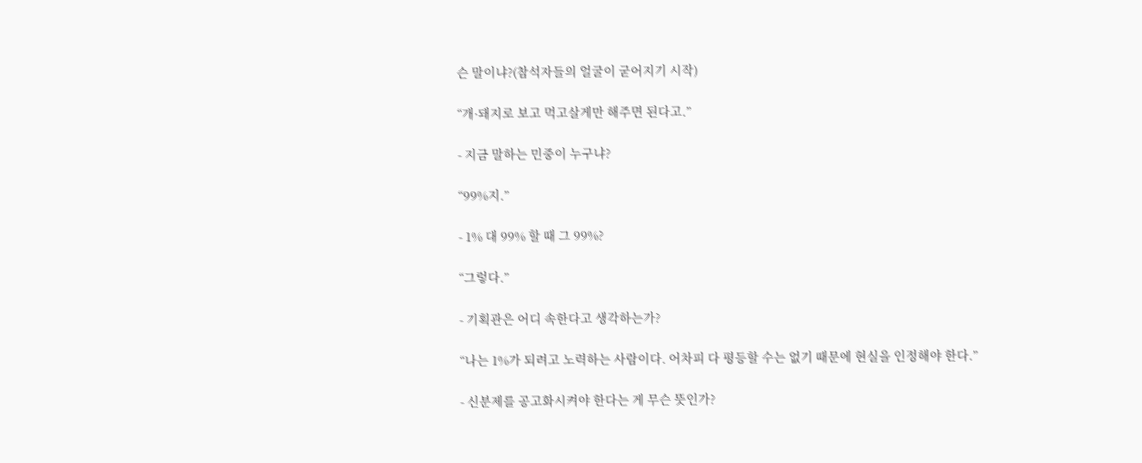슨 말이냐?(참석자들의 얼굴이 굳어지기 시작)

“개·돼지로 보고 먹고살게만 해주면 된다고.”

- 지금 말하는 민중이 누구냐?

“99%지.”

- 1% 대 99% 할 때 그 99%?

“그렇다.”

- 기획관은 어디 속한다고 생각하는가?

“나는 1%가 되려고 노력하는 사람이다. 어차피 다 평등할 수는 없기 때문에 현실을 인정해야 한다.”

- 신분제를 공고화시켜야 한다는 게 무슨 뜻인가?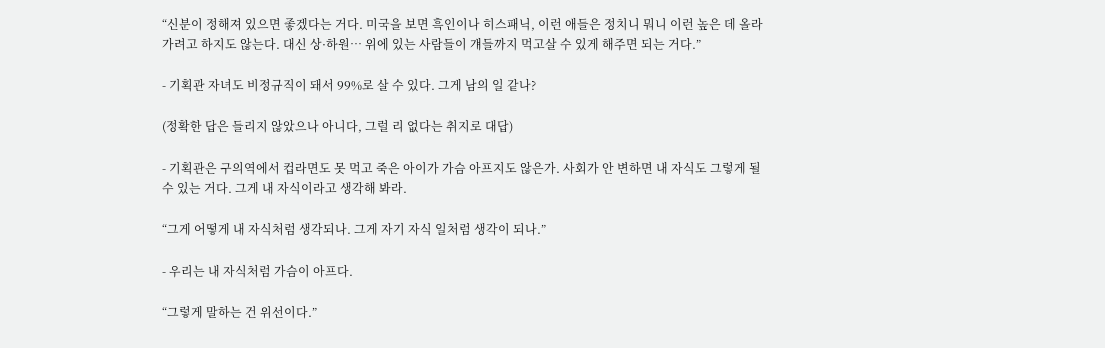“신분이 정해져 있으면 좋겠다는 거다. 미국을 보면 흑인이나 히스패닉, 이런 애들은 정치니 뭐니 이런 높은 데 올라가려고 하지도 않는다. 대신 상·하원… 위에 있는 사람들이 걔들까지 먹고살 수 있게 해주면 되는 거다.”

- 기획관 자녀도 비정규직이 돼서 99%로 살 수 있다. 그게 남의 일 같나?

(정확한 답은 들리지 않았으나 아니다, 그럴 리 없다는 취지로 대답)

- 기획관은 구의역에서 컵라면도 못 먹고 죽은 아이가 가슴 아프지도 않은가. 사회가 안 변하면 내 자식도 그렇게 될 수 있는 거다. 그게 내 자식이라고 생각해 봐라.

“그게 어떻게 내 자식처럼 생각되나. 그게 자기 자식 일처럼 생각이 되나.”

- 우리는 내 자식처럼 가슴이 아프다.

“그렇게 말하는 건 위선이다.”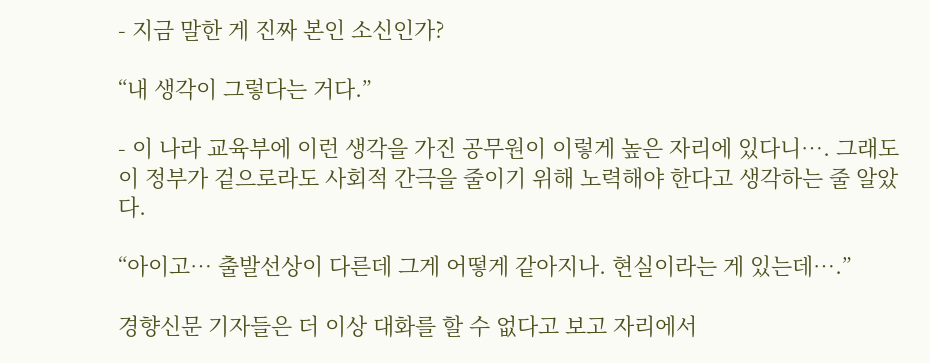- 지금 말한 게 진짜 본인 소신인가?

“내 생각이 그렇다는 거다.”

- 이 나라 교육부에 이런 생각을 가진 공무원이 이렇게 높은 자리에 있다니…. 그래도 이 정부가 겉으로라도 사회적 간극을 줄이기 위해 노력해야 한다고 생각하는 줄 알았다.

“아이고… 출발선상이 다른데 그게 어떻게 같아지나. 현실이라는 게 있는데….”

경향신문 기자들은 더 이상 대화를 할 수 없다고 보고 자리에서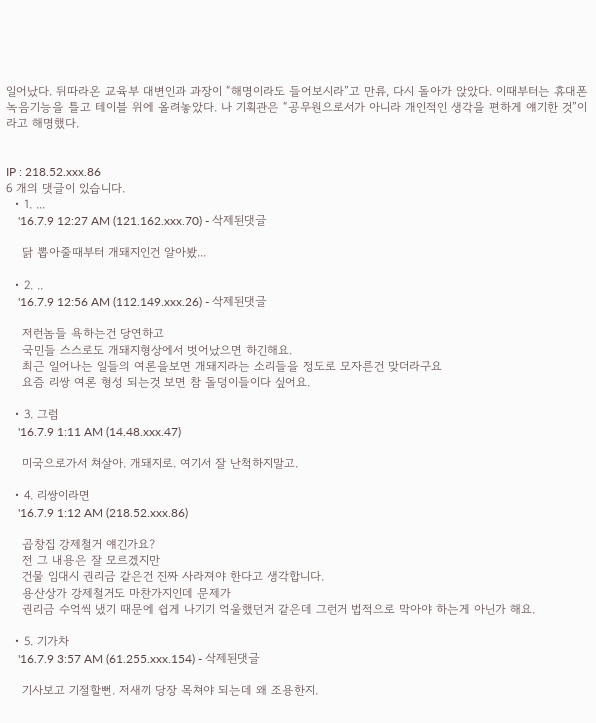일어났다. 뒤따라온 교육부 대변인과 과장이 “해명이라도 들어보시라”고 만류, 다시 돌아가 앉았다. 이때부터는 휴대폰 녹음기능을 틀고 테이블 위에 올려놓았다. 나 기획관은 “공무원으로서가 아니라 개인적인 생각을 편하게 얘기한 것”이라고 해명했다.


IP : 218.52.xxx.86
6 개의 댓글이 있습니다.
  • 1. ...
    '16.7.9 12:27 AM (121.162.xxx.70) - 삭제된댓글

    닭 뽑아줄때부터 개돼지인건 알아봤...

  • 2. ..
    '16.7.9 12:56 AM (112.149.xxx.26) - 삭제된댓글

    저런놈들 욕하는건 당연하고
    국민들 스스로도 개돼지형상에서 벗어났으면 하긴해요.
    최근 일어나는 일들의 여론을보면 개돼지라는 소리들을 정도로 모자른건 맞더라구요
    요즘 리쌍 여론 형성 되는것 보면 참 돌덩이들이다 싶어요.

  • 3. 그럼
    '16.7.9 1:11 AM (14.48.xxx.47)

    미국으로가서 쳐살아. 개돼지로. 여기서 잘 난척하지말고.

  • 4. 리쌍이라면
    '16.7.9 1:12 AM (218.52.xxx.86)

    곱창집 강제철거 얘긴가요?
    전 그 내용은 잘 모르겠지만
    건물 임대시 권리금 같은건 진짜 사라져야 한다고 생각합니다.
    용산상가 강제철거도 마찬가지인데 문제가
    권리금 수억씩 냈기 때문에 쉽게 나기기 억울했던거 같은데 그런거 법적으로 막아야 하는게 아닌가 해요.

  • 5. 기가차
    '16.7.9 3:57 AM (61.255.xxx.154) - 삭제된댓글

    기사보고 기절할뻔. 저새끼 당장 목쳐야 되는데 왜 조용한지.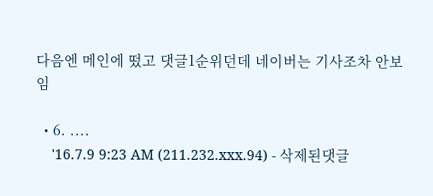다음엔 메인에 떴고 댓글1순위던데 네이버는 기사조차 안보임

  • 6. ....
    '16.7.9 9:23 AM (211.232.xxx.94) - 삭제된댓글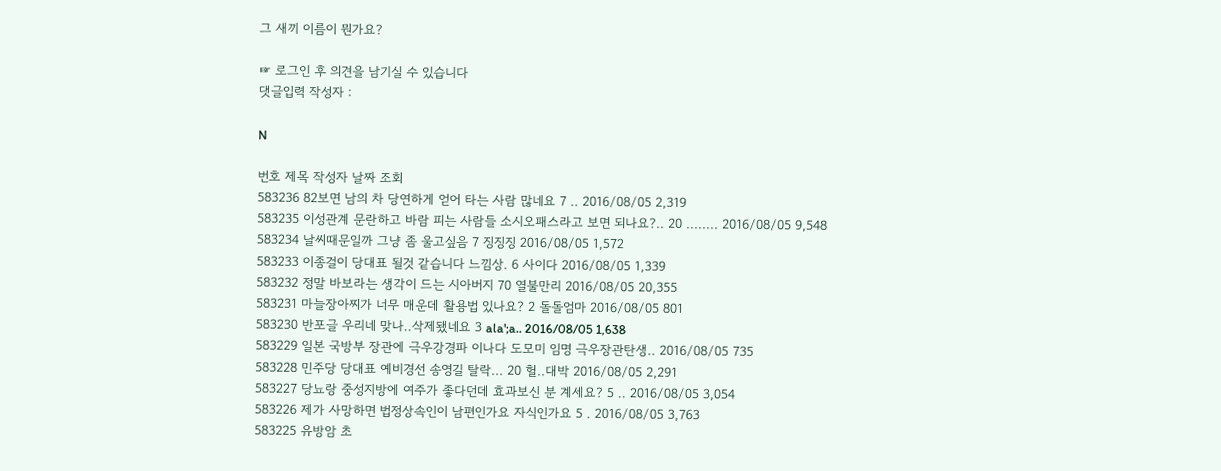그 새끼 이름이 뭔가요?

☞ 로그인 후 의견을 남기실 수 있습니다
댓글입력 작성자 :

N

번호 제목 작성자 날짜 조회
583236 82보면 남의 차 당연하게 얻어 타는 사람 많네요 7 .. 2016/08/05 2,319
583235 이성관계 문란하고 바람 피는 사람들 소시오패스라고 보면 되나요?.. 20 ........ 2016/08/05 9,548
583234 날씨때문일까 그냥 좀 울고싶음 7 징징징 2016/08/05 1,572
583233 이종걸이 당대표 될것 같습니다 느낌상. 6 사이다 2016/08/05 1,339
583232 정말 바보라는 생각이 드는 시아버지 70 열불만리 2016/08/05 20,355
583231 마늘장아찌가 너무 매운데 활용법 있나요? 2 돌돌엄마 2016/08/05 801
583230 반포글 우리네 맞나..삭제됐네요 3 ala';a.. 2016/08/05 1,638
583229 일본 국방부 장관에 극우강경파 이나다 도모미 임명 극우장관탄생.. 2016/08/05 735
583228 민주당 당대표 예비경선 송영길 탈락... 20 헐..대박 2016/08/05 2,291
583227 당뇨랑 중성지방에 여주가 좋다던데 효과보신 분 계세요? 5 .. 2016/08/05 3,054
583226 제가 사망하면 법정상속인이 남편인가요 자식인가요 5 . 2016/08/05 3,763
583225 유방암 초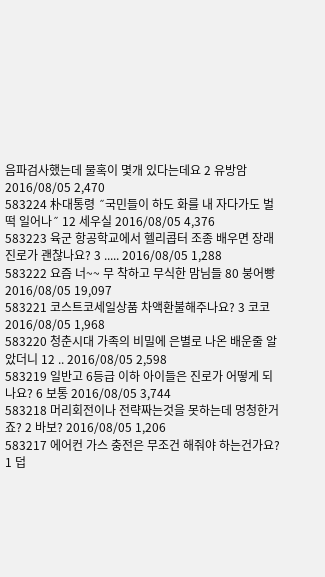음파검사했는데 물혹이 몇개 있다는데요 2 유방암 2016/08/05 2,470
583224 朴대통령 ˝국민들이 하도 화를 내 자다가도 벌떡 일어나˝ 12 세우실 2016/08/05 4,376
583223 육군 항공학교에서 헬리콥터 조종 배우면 장래 진로가 괜찮나요? 3 ..... 2016/08/05 1,288
583222 요즘 너~~ 무 착하고 무식한 맘님들 80 붕어빵 2016/08/05 19,097
583221 코스트코세일상품 차액환불해주나요? 3 코코 2016/08/05 1,968
583220 청춘시대 가족의 비밀에 은별로 나온 배운줄 알았더니 12 .. 2016/08/05 2,598
583219 일반고 6등급 이하 아이들은 진로가 어떻게 되나요? 6 보통 2016/08/05 3,744
583218 머리회전이나 전략짜는것을 못하는데 멍청한거죠? 2 바보? 2016/08/05 1,206
583217 에어컨 가스 충전은 무조건 해줘야 하는건가요? 1 덥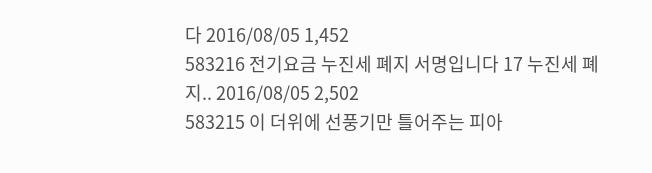다 2016/08/05 1,452
583216 전기요금 누진세 폐지 서명입니다 17 누진세 폐지.. 2016/08/05 2,502
583215 이 더위에 선풍기만 틀어주는 피아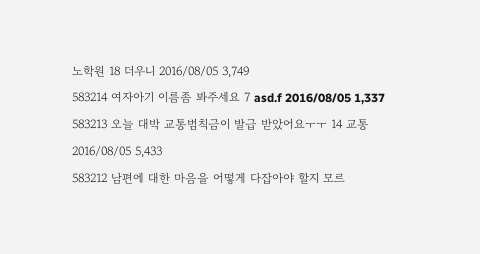노학원 18 더우니 2016/08/05 3,749
583214 여자아기 이름좀 봐주세요 7 asd.f 2016/08/05 1,337
583213 오늘 대박 교통범칙금이 발급 받았어요ㅜㅜ 14 교통 2016/08/05 5,433
583212 남편에 대한 마음을 어떻게 다잡아야 할지 모르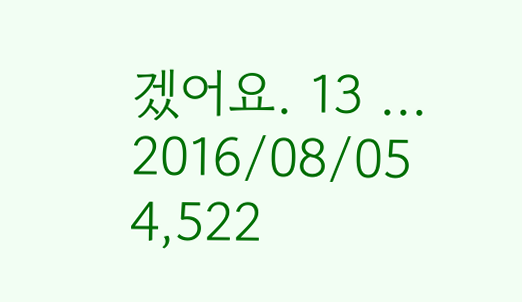겠어요. 13 ... 2016/08/05 4,522